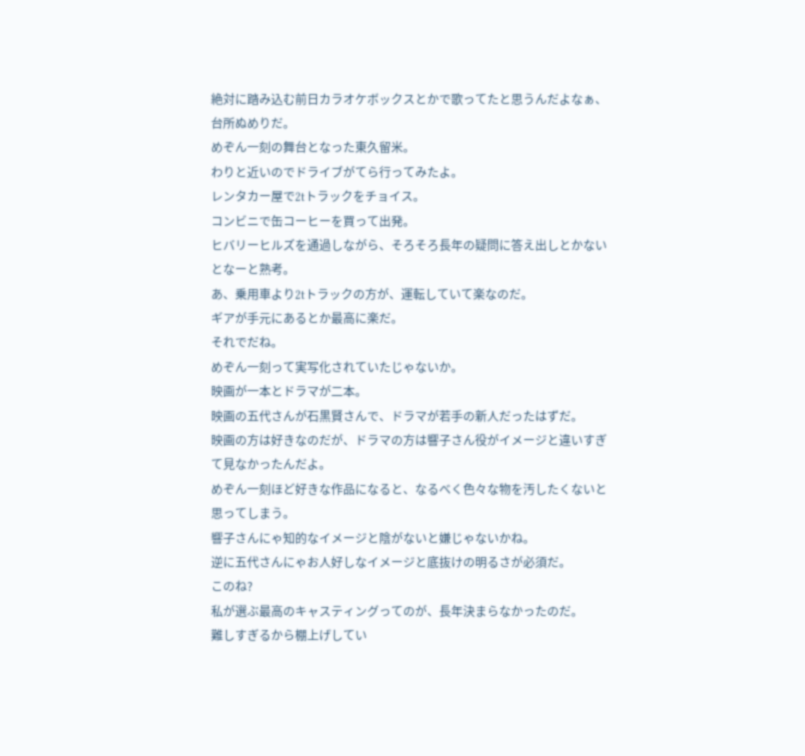絶対に踏み込む前日カラオケボックスとかで歌ってたと思うんだよなぁ、台所ぬめりだ。
めぞん一刻の舞台となった東久留米。
わりと近いのでドライブがてら行ってみたよ。
レンタカー屋で2tトラックをチョイス。
コンビニで缶コーヒーを買って出発。
ヒバリーヒルズを通過しながら、そろそろ長年の疑問に答え出しとかないとなーと熟考。
あ、乗用車より2tトラックの方が、運転していて楽なのだ。
ギアが手元にあるとか最高に楽だ。
それでだね。
めぞん一刻って実写化されていたじゃないか。
映画が一本とドラマが二本。
映画の五代さんが石黒賢さんで、ドラマが若手の新人だったはずだ。
映画の方は好きなのだが、ドラマの方は響子さん役がイメージと違いすぎて見なかったんだよ。
めぞん一刻ほど好きな作品になると、なるべく色々な物を汚したくないと思ってしまう。
響子さんにゃ知的なイメージと陰がないと嫌じゃないかね。
逆に五代さんにゃお人好しなイメージと底抜けの明るさが必須だ。
このね?
私が選ぶ最高のキャスティングってのが、長年決まらなかったのだ。
難しすぎるから棚上げしてい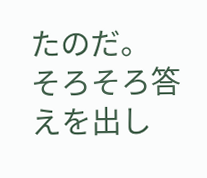たのだ。
そろそろ答えを出し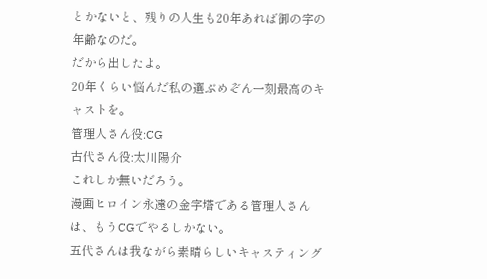とかないと、残りの人生も20年あれば御の字の年齢なのだ。
だから出したよ。
20年くらい悩んだ私の選ぶめぞん一刻最高のキャストを。
管理人さん役:CG
古代さん役:太川陽介
これしか無いだろう。
漫画ヒロイン永遠の金字塔である管理人さんは、もうCGでやるしかない。
五代さんは我ながら素晴らしいキャスティング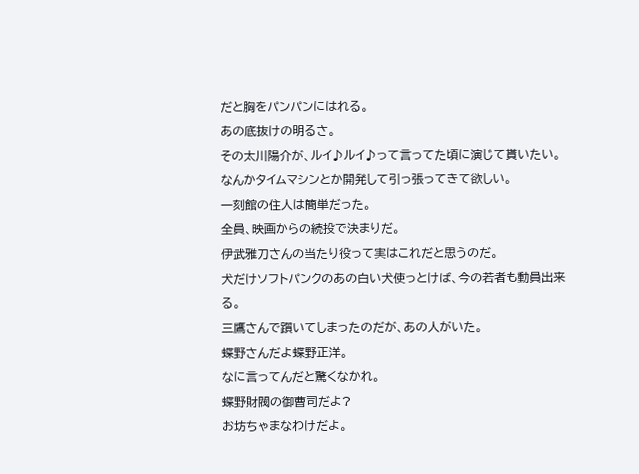だと胸をパンパンにはれる。
あの底抜けの明るさ。
その太川陽介が、ルイ♪ルイ♪って言ってた頃に演じて貰いたい。
なんかタイムマシンとか開発して引っ張ってきて欲しい。
一刻館の住人は簡単だった。
全員、映画からの続投で決まりだ。
伊武雅刀さんの当たり役って実はこれだと思うのだ。
犬だけソフトパンクのあの白い犬使っとけば、今の若者も動員出来る。
三鷹さんで躓いてしまったのだが、あの人がいた。
蝶野さんだよ蝶野正洋。
なに言ってんだと驚くなかれ。
蝶野財閥の御曹司だよ?
お坊ちゃまなわけだよ。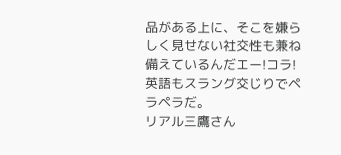品がある上に、そこを嫌らしく見せない社交性も兼ね備えているんだエー!コラ!
英語もスラング交じりでペラペラだ。
リアル三鷹さん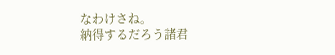なわけさね。
納得するだろう諸君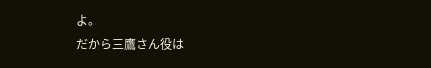よ。
だから三鷹さん役は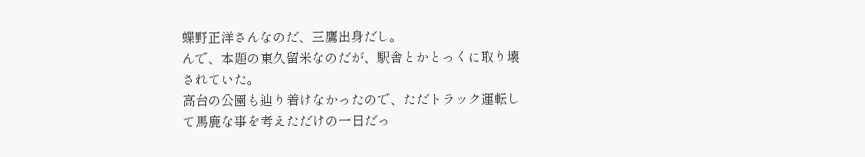蝶野正洋さんなのだ、三鷹出身だし。
んで、本題の東久留米なのだが、駅舎とかとっくに取り壊されていた。
高台の公園も辿り着けなかったので、ただトラック運転して馬鹿な事を考えただけの一日だっ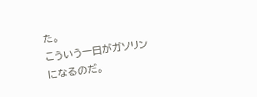た。
こういう一日がガソリンになるのだ。